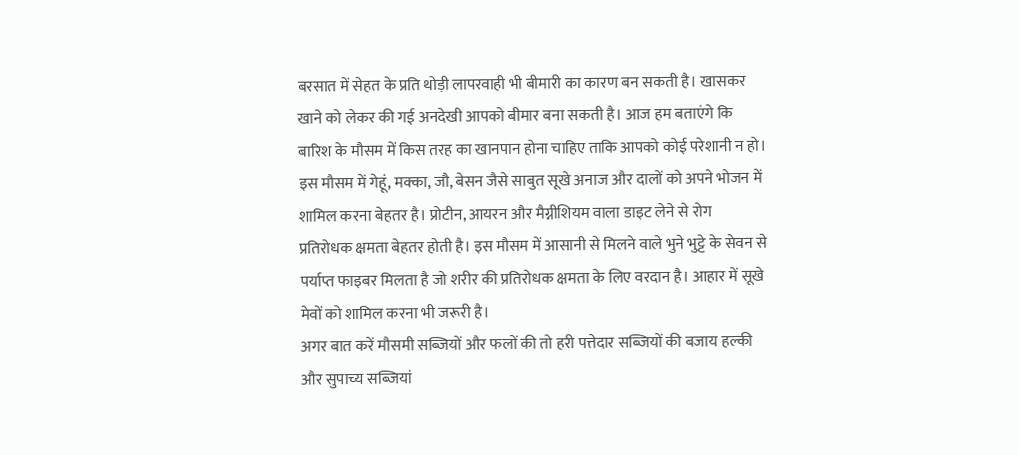बरसात में सेहत के प्रति थोड़ी लापरवाही भी बीमारी का कारण बन सकती है। खासकर खाने को लेकर की गई अनदेखी आपको बीमार बना सकती है। आज हम बताएंगे कि बारिश के मौसम में किस तरह का खानपान होना चाहिए ताकि आपको कोई परेशानी न हो।
इस मौसम में गेहूं, मक्का, जौ, बेसन जैसे साबुत सूखे अनाज और दालों को अपने भोजन में शामिल करना बेहतर है। प्रोटीन, आयरन और मैग्नीशियम वाला डाइट लेने से रोग प्रतिरोधक क्षमता बेहतर होती है। इस मौसम में आसानी से मिलने वाले भुने भुट्टे के सेवन से पर्याप्त फाइबर मिलता है जो शरीर की प्रतिरोधक क्षमता के लिए वरदान है। आहार में सूखे मेवों को शामिल करना भी जरूरी है।
अगर बात करें मौसमी सब्जियों और फलों की तो हरी पत्तेदार सब्जियों की बजाय हल्की और सुपाच्य सब्जियां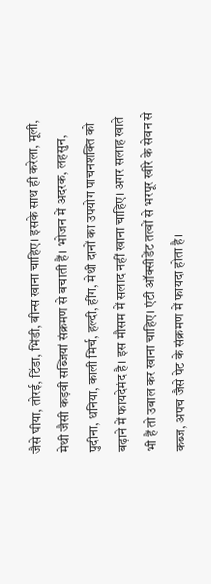जैसे घीया, तोरई, टिंडा, भिंडी, बीन्स खाना चाहिए। इसके साथ ही करेला, मूली, मेथी जैसी कड़वी सब्जियां संक्रमण से बचाती हैं। भोजन में अदरक, लहसुन, पुदीना, धनिया, काली मिर्च, हल्दी, हींग, मेथी दानों का उपयोग पाचनशक्ति को बढ़ाने में फायदेमंद है। इस मौसम में सलाद नहीं खाना चाहिए। अगर सलाह खाते भी हैं तो उबाल कर खाना चाहिए। एंटी ऑक्सीडेंट तत्वों से भरपूर खीरे के सेवन से कब्ज, अपच जैसे पेट के संक्रमण में फायदा होता है।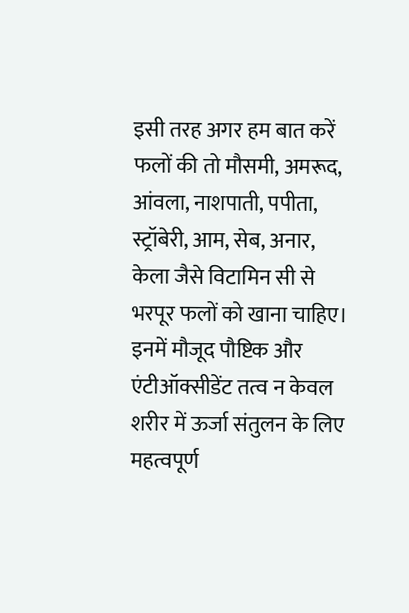इसी तरह अगर हम बात करें फलों की तो मौसमी, अमरूद, आंवला, नाशपाती, पपीता, स्ट्रॉबेरी, आम, सेब, अनार, केला जैसे विटामिन सी से भरपूर फलों को खाना चाहिए। इनमें मौजूद पौष्टिक और एंटीऑक्सीडेंट तत्व न केवल शरीर में ऊर्जा संतुलन के लिए महत्वपूर्ण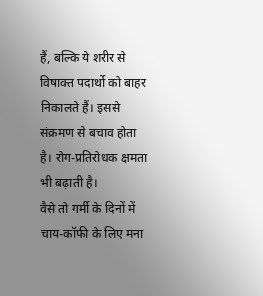हैं, बल्कि ये शरीर से विषाक्त पदार्थो को बाहर निकालते हैं। इससे संक्रमण से बचाव होता है। रोग-प्रतिरोधक क्षमता भी बढ़ाती है।
वैसे तो गर्मी के दिनों में चाय-कॉफी के लिए मना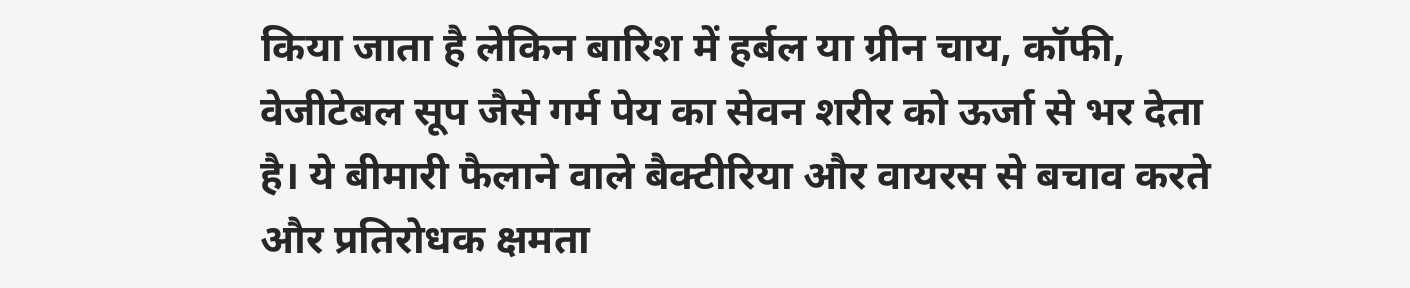किया जाता है लेकिन बारिश में हर्बल या ग्रीन चाय, कॉफी, वेजीटेबल सूप जैसे गर्म पेय का सेवन शरीर को ऊर्जा से भर देता है। ये बीमारी फैलाने वाले बैक्टीरिया और वायरस से बचाव करते और प्रतिरोधक क्षमता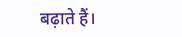बढ़ाते हैं।